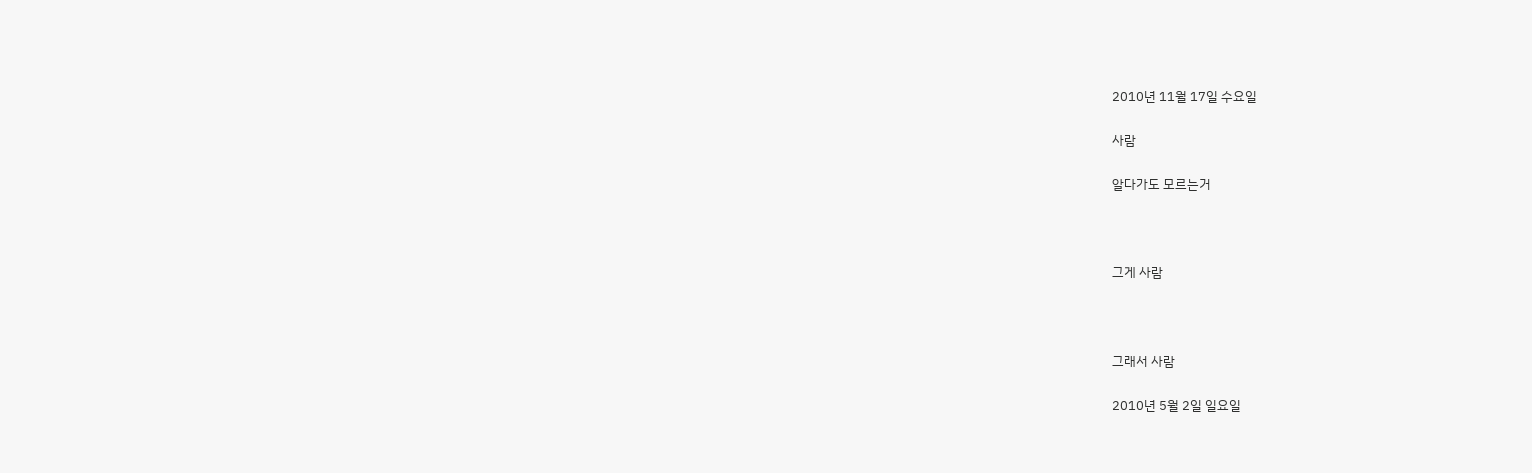2010년 11월 17일 수요일

사람

알다가도 모르는거



그게 사람



그래서 사람

2010년 5월 2일 일요일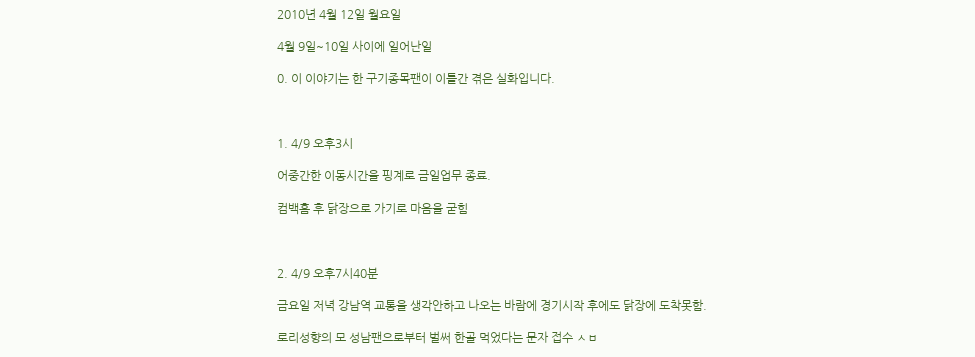2010년 4월 12일 월요일

4월 9일~10일 사이에 일어난일

0. 이 이야기는 한 구기종목팬이 이틀간 겪은 실화입니다.



1. 4/9 오후3시

어중간한 이동시간을 핑계로 금일업무 종료.

컴백홈 후 닭장으로 가기로 마음을 굳힘



2. 4/9 오후7시40분

금요일 저녁 강남역 교통을 생각안하고 나오는 바람에 경기시작 후에도 닭장에 도착못함.

로리성향의 모 성남팬으로부터 벌써 한골 먹었다는 문자 접수 ㅅㅂ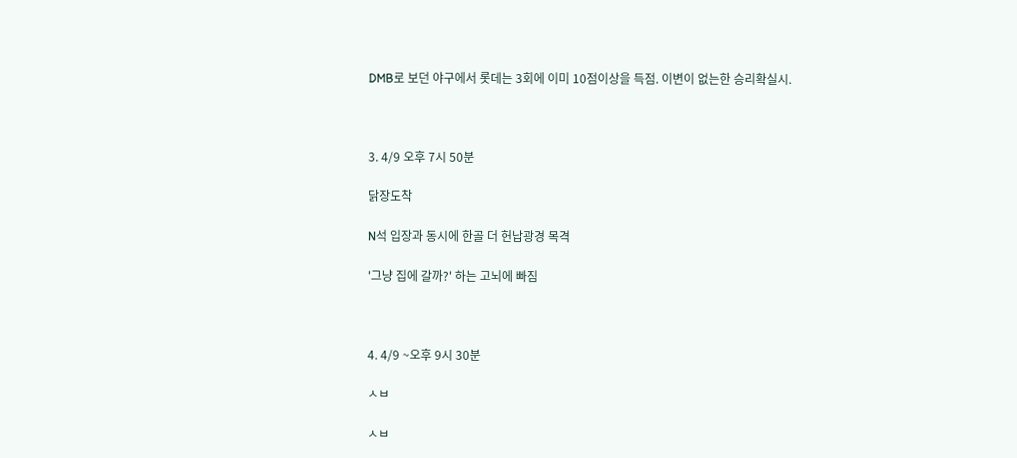DMB로 보던 야구에서 롯데는 3회에 이미 10점이상을 득점. 이변이 없는한 승리확실시.



3. 4/9 오후 7시 50분

닭장도착

N석 입장과 동시에 한골 더 헌납광경 목격

'그냥 집에 갈까?' 하는 고뇌에 빠짐



4. 4/9 ~오후 9시 30분

ㅅㅂ

ㅅㅂ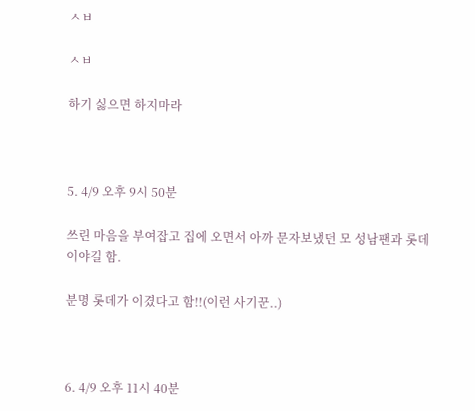ㅅㅂ

ㅅㅂ

하기 싫으면 하지마라



5. 4/9 오후 9시 50분

쓰린 마음을 부여잡고 집에 오면서 아까 문자보냈던 모 성남팬과 롯데 이야길 함.

분명 롯데가 이겼다고 함!!(이런 사기꾼..)



6. 4/9 오후 11시 40분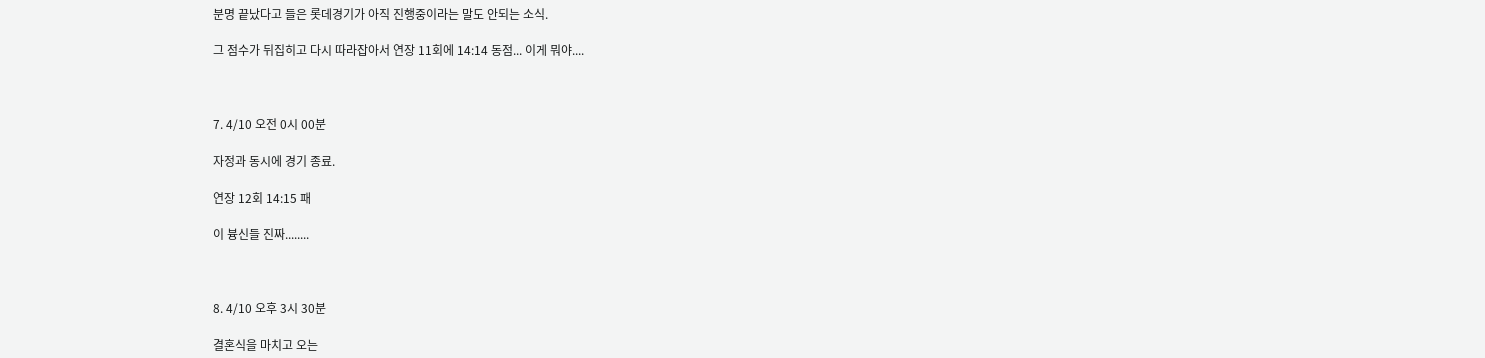분명 끝났다고 들은 롯데경기가 아직 진행중이라는 말도 안되는 소식.

그 점수가 뒤집히고 다시 따라잡아서 연장 11회에 14:14 동점... 이게 뭐야....



7. 4/10 오전 0시 00분

자정과 동시에 경기 종료.

연장 12회 14:15 패

이 븅신들 진짜........



8. 4/10 오후 3시 30분

결혼식을 마치고 오는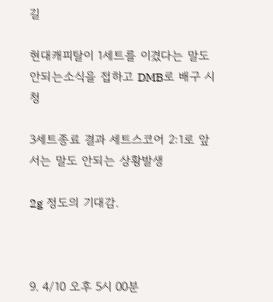길

현대캐피탈이 1세트를 이겼다는 말도 안되는소식을 접하고 DMB로 배구 시청

3세트종료 결과 세트스코어 2:1로 앞서는 말도 안되는 상황발생

2g 정도의 기대감.



9. 4/10 오후 5시 00분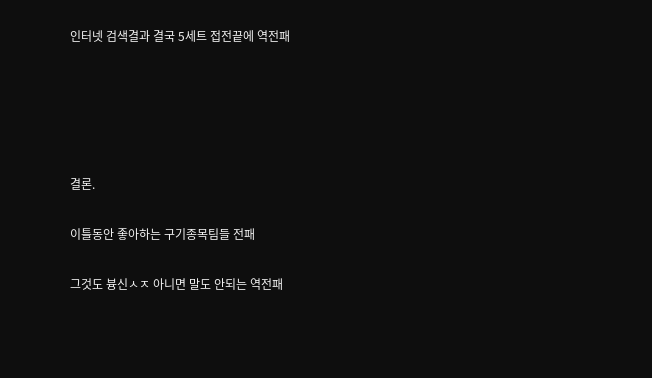인터넷 검색결과 결국 5세트 접전끝에 역전패





결론.

이틀동안 좋아하는 구기종목팀들 전패

그것도 븅신ㅅㅈ 아니면 말도 안되는 역전패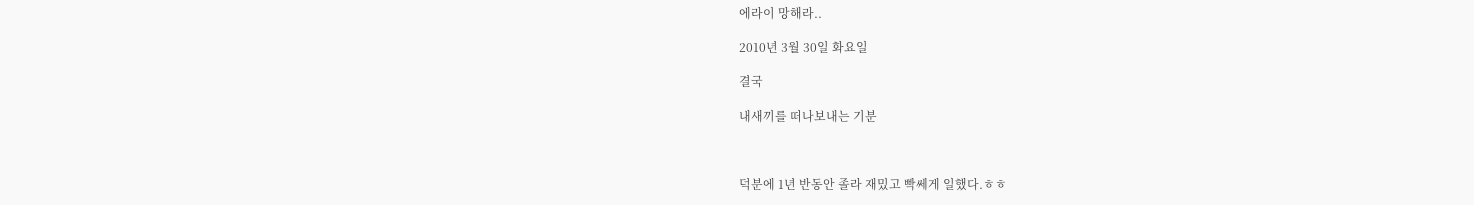에라이 망해라..

2010년 3월 30일 화요일

결국

내새끼를 떠나보내는 기분



덕분에 1년 반동안 졸라 재밌고 빡쎄게 일했다.ㅎㅎ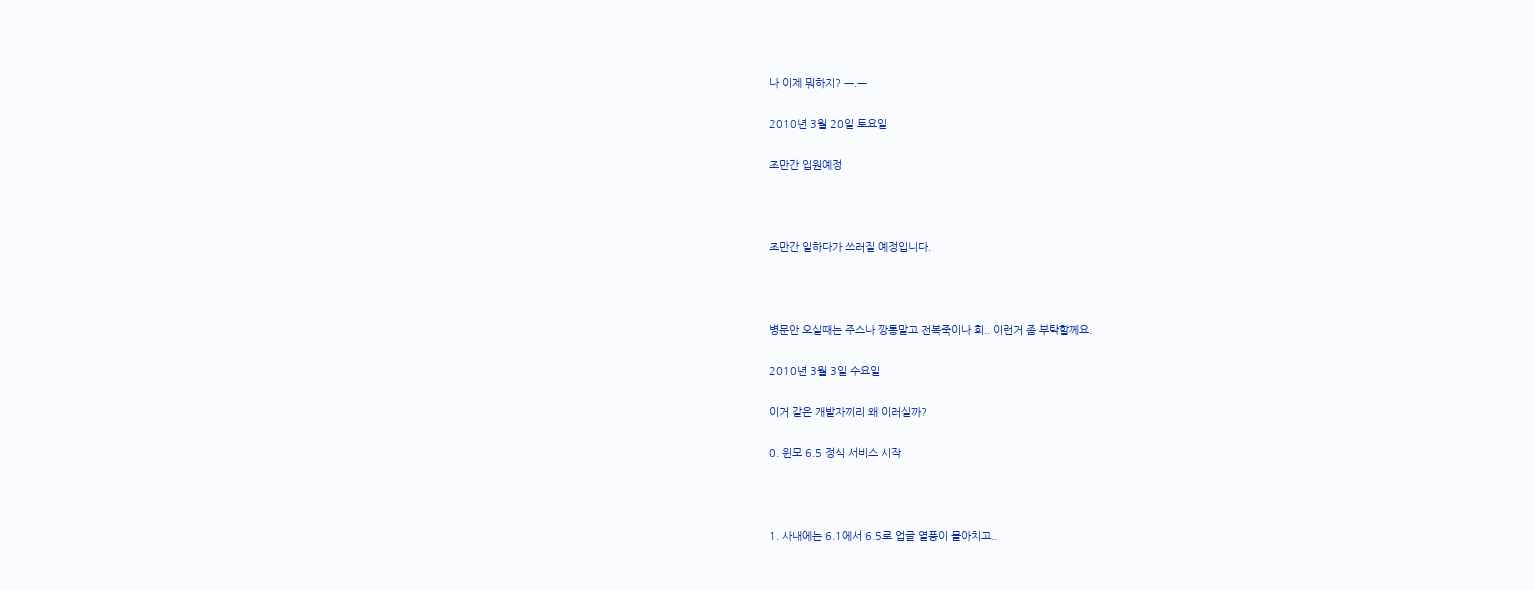나 이제 뭐하지? ㅡ.ㅡ

2010년 3월 20일 토요일

조만간 입원예정



조만간 일하다가 쓰러질 예정입니다.



병문안 오실때는 주스나 깡통말고 전복죽이나 회.. 이런거 좀 부탁할께요.

2010년 3월 3일 수요일

이거 같은 개발자끼리 왜 이러실까?

0. 윈모 6.5 정식 서비스 시작



1. 사내에는 6.1에서 6.5로 업글 열풍이 몰아치고..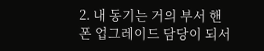2. 내 동기는 거의 부서 핸폰 업그레이드 담당이 되서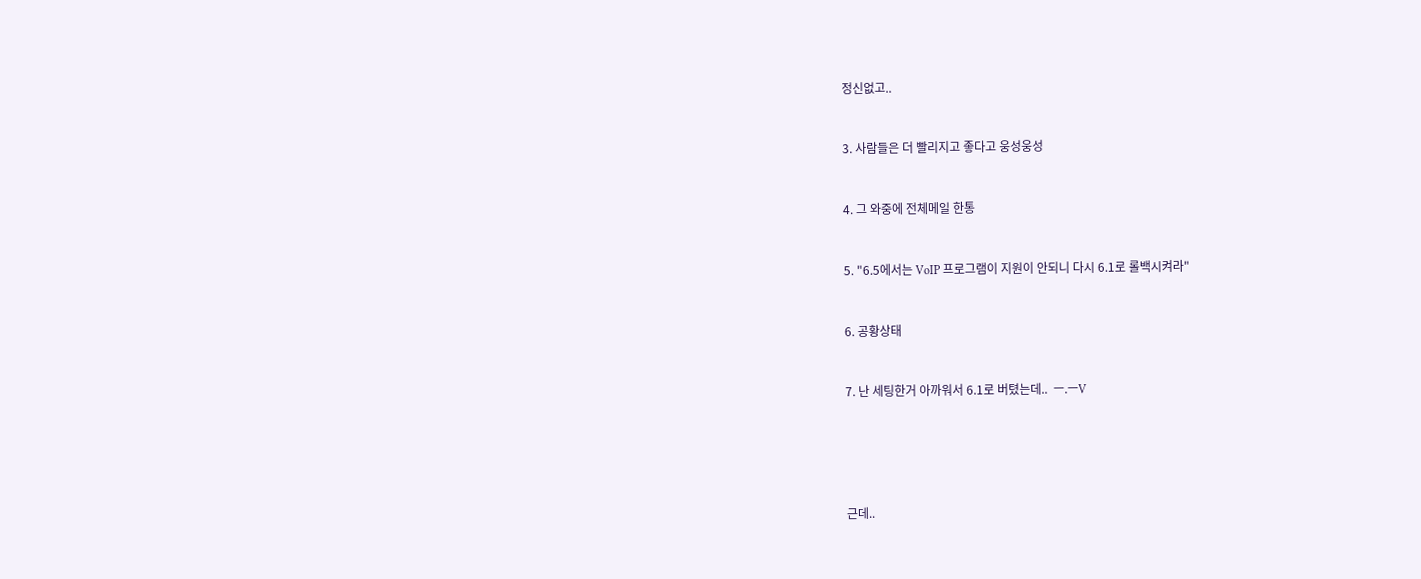정신없고..



3. 사람들은 더 빨리지고 좋다고 웅성웅성



4. 그 와중에 전체메일 한통



5. "6.5에서는 VoIP 프로그램이 지원이 안되니 다시 6.1로 롤백시켜라"



6. 공황상태



7. 난 세팅한거 아까워서 6.1로 버텼는데..  ㅡ.ㅡV







근데..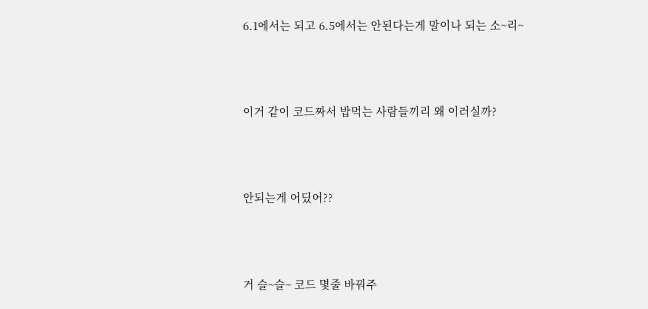6.1에서는 되고 6.5에서는 안된다는게 말이나 되는 소~리~



이거 같이 코드짜서 밥먹는 사람들끼리 왜 이러실까?



안되는게 어딨어??



거 슬~슬~ 코드 몇줄 바꿔주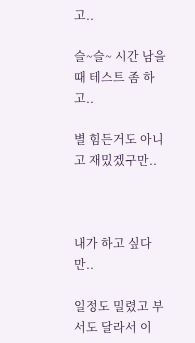고..

슬~슬~ 시간 남을때 테스트 좀 하고..

별 힘든거도 아니고 재밌겠구만..



내가 하고 싶다만..

일정도 밀렸고 부서도 달라서 이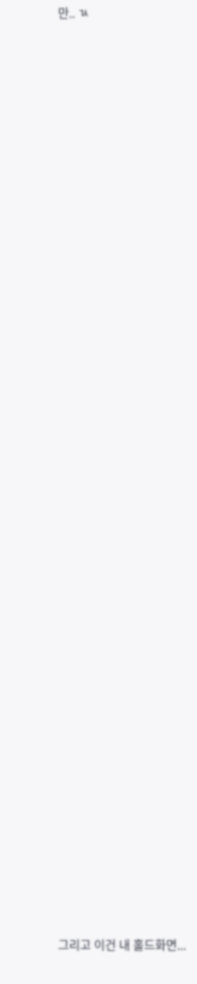만.. ㄳ











































그리고 이건 내 홀드화면...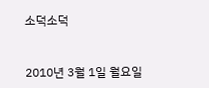소덕소덕



2010년 3월 1일 월요일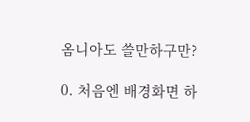옴니아도 쓸만하구만?

0. 처음엔 배경화면 하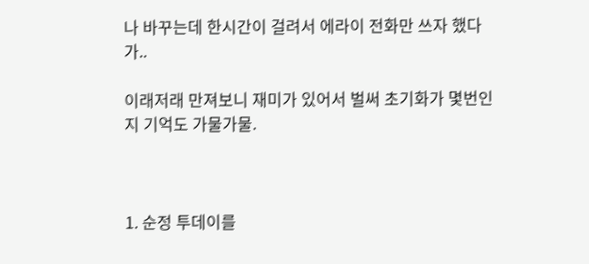나 바꾸는데 한시간이 걸려서 에라이 전화만 쓰자 했다가..

이래저래 만져보니 재미가 있어서 벌써 초기화가 몇번인지 기억도 가물가물.



1. 순정 투데이를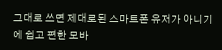그대로 쓰면 제대로된 스마트폰 유저가 아니기에 쉽고 편한 모바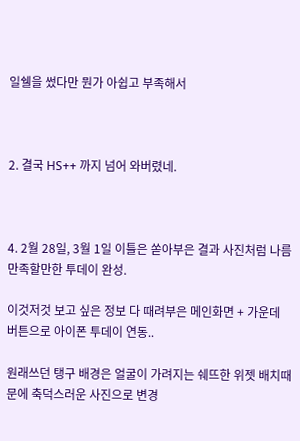일쉘을 썼다만 뭔가 아쉽고 부족해서



2. 결국 HS++ 까지 넘어 와버렸네.



4. 2월 28일, 3월 1일 이틀은 쏟아부은 결과 사진처럼 나름 만족할만한 투데이 완성.

이것저것 보고 싶은 정보 다 때려부은 메인화면 + 가운데 버튼으로 아이폰 투데이 연동..

원래쓰던 탱구 배경은 얼굴이 가려지는 쉐뜨한 위젯 배치때문에 축덕스러운 사진으로 변경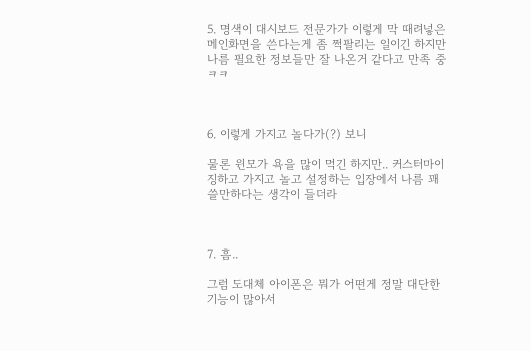5. 명색이 대시보드 전문가가 이렇게 막 때려넣은 메인화면을 쓴다는게 좀 쩍팔리는 일이긴 하지만 나름 필요한 정보들만 잘 나온거 같다고 만족 중ㅋㅋ



6. 이렇게 가지고 놀다가(?) 보니

물론 윈모가 욕을 많이 먹긴 하지만.. 커스터마이징하고 가지고 놀고 설정하는 입장에서 나름 꽤 쓸만하다는 생각이 들더라



7. 흠..

그럼 도대체 아이폰은 뭐가 어떤게 정말 대단한 기능이 많아서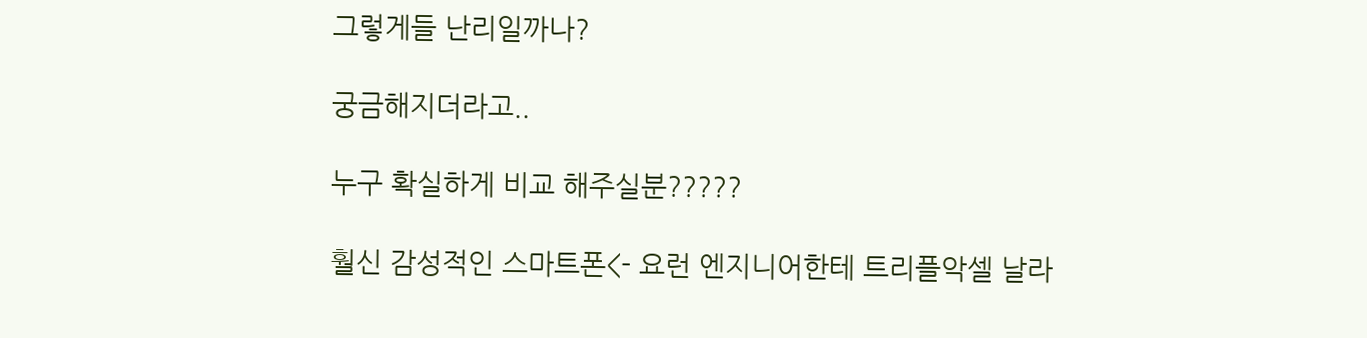그렇게들 난리일까나?

궁금해지더라고..

누구 확실하게 비교 해주실분?????

훨신 감성적인 스마트폰<- 요런 엔지니어한테 트리플악셀 날라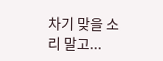차기 맞을 소리 말고...